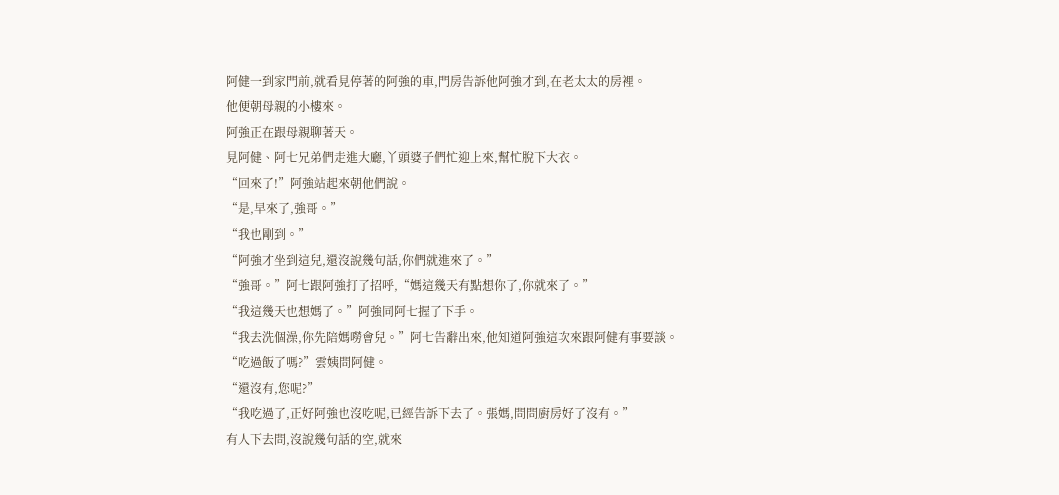阿健一到家門前,就看見停著的阿強的車,門房告訴他阿強才到,在老太太的房裡。
他便朝母親的小樓來。
阿強正在跟母親聊著天。
見阿健、阿七兄弟們走進大廳,丫頭婆子們忙迎上來,幫忙脫下大衣。
“回來了!”阿強站起來朝他們說。
“是,早來了,強哥。”
“我也剛到。”
“阿強才坐到這兒,還沒說幾句話,你們就進來了。”
“強哥。”阿七跟阿強打了招呼,“媽這幾天有點想你了,你就來了。”
“我這幾天也想媽了。”阿強同阿七握了下手。
“我去洗個澡,你先陪媽嘮會兒。”阿七告辭出來,他知道阿強這次來跟阿健有事要談。
“吃過飯了嗎?”雲姨問阿健。
“還沒有,您呢?”
“我吃過了,正好阿強也沒吃呢,已經告訴下去了。張媽,問問廚房好了沒有。”
有人下去問,沒說幾句話的空,就來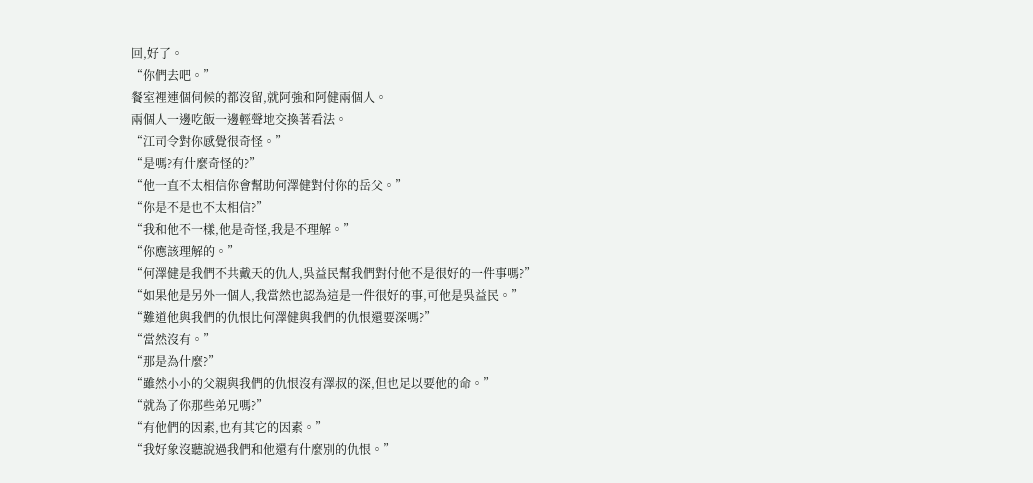回,好了。
“你們去吧。”
餐室裡連個伺候的都沒留,就阿強和阿健兩個人。
兩個人一邊吃飯一邊輕聲地交換著看法。
“江司令對你感覺很奇怪。”
“是嗎?有什麼奇怪的?”
“他一直不太相信你會幫助何澤健對付你的岳父。”
“你是不是也不太相信?”
“我和他不一樣,他是奇怪,我是不理解。”
“你應該理解的。”
“何澤健是我們不共戴天的仇人,吳益民幫我們對付他不是很好的一件事嗎?”
“如果他是另外一個人,我當然也認為這是一件很好的事,可他是吳益民。”
“難道他與我們的仇恨比何澤健與我們的仇恨還要深嗎?”
“當然沒有。”
“那是為什麼?”
“雖然小小的父親與我們的仇恨沒有澤叔的深,但也足以要他的命。”
“就為了你那些弟兄嗎?”
“有他們的因素,也有其它的因素。”
“我好象沒聽說過我們和他還有什麼別的仇恨。”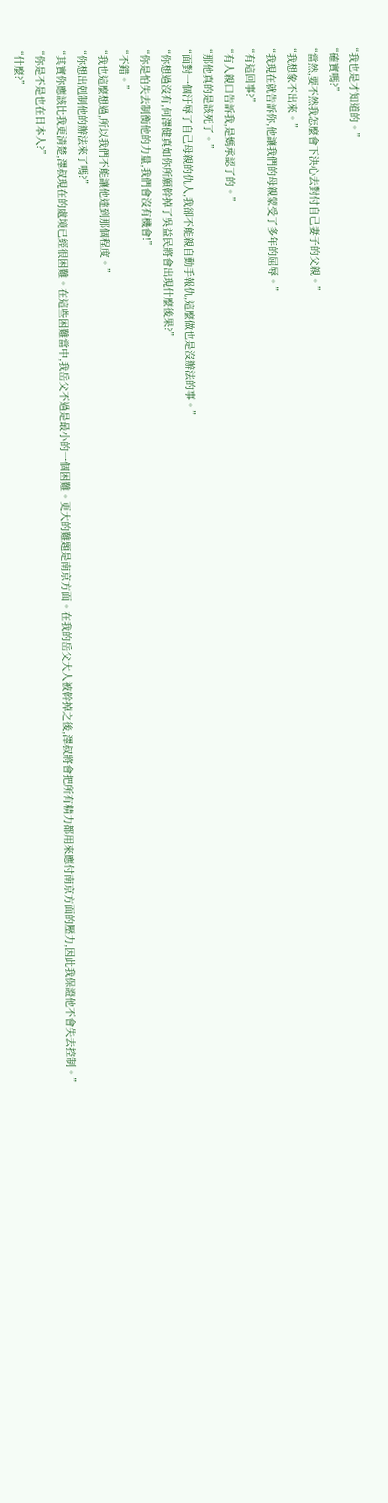“我也是才知道的。”
“確實嗎?”
“當然,要不然我怎麼會下決心去對付自己妻子的父親。”
“我想象不出來。”
“我現在就告訴你,他讓我們的母親蒙受了多年的屈辱。”
“有這回事?”
“有人親口告訴我,是媽承認了的。”
“那他真的是該死了。”
“面對一個汙辱了自己母親的仇人,我卻不能親自動手報仇,這麼做也是沒辦法的事。”
“你想過沒有,何澤健真如你所願幹掉了吳益民將會出現什麼後果?”
“你是怕失去制衡他的力量,我們會沒有機會!”
“不錯。”
“我也這麼想過,所以我們不能讓他達到那個程度。”
“你想出剋制他的辦法來了嗎?”
“其實你應該比我更清楚,澤叔現在的處境已經很困難。在這些困難當中,我岳父不過是最小的一個困難。更大的難題是南京方面。在我的岳父大人被幹掉之後,澤叔將會把所有精力都用來應付南京方面的壓力,因此我保證他不會失去控制。”
“你是不是也在日本人?”
“什麼?”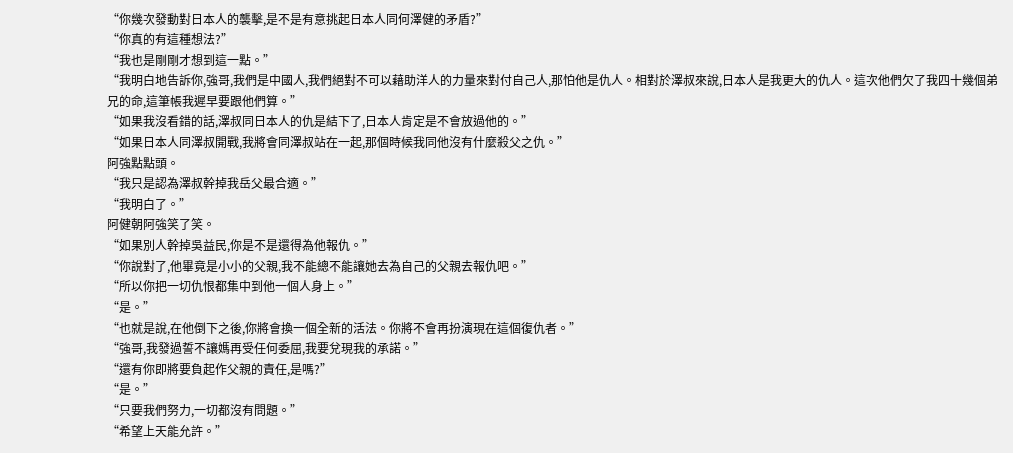“你幾次發動對日本人的襲擊,是不是有意挑起日本人同何澤健的矛盾?”
“你真的有這種想法?”
“我也是剛剛才想到這一點。”
“我明白地告訴你,強哥,我們是中國人,我們絕對不可以藉助洋人的力量來對付自己人,那怕他是仇人。相對於澤叔來說,日本人是我更大的仇人。這次他們欠了我四十幾個弟兄的命,這筆帳我遲早要跟他們算。”
“如果我沒看錯的話,澤叔同日本人的仇是結下了,日本人肯定是不會放過他的。”
“如果日本人同澤叔開戰,我將會同澤叔站在一起,那個時候我同他沒有什麼殺父之仇。”
阿強點點頭。
“我只是認為澤叔幹掉我岳父最合適。”
“我明白了。”
阿健朝阿強笑了笑。
“如果別人幹掉吳益民,你是不是還得為他報仇。”
“你說對了,他畢竟是小小的父親,我不能總不能讓她去為自己的父親去報仇吧。”
“所以你把一切仇恨都集中到他一個人身上。”
“是。”
“也就是說,在他倒下之後,你將會換一個全新的活法。你將不會再扮演現在這個復仇者。”
“強哥,我發過誓不讓媽再受任何委屈,我要兌現我的承諾。”
“還有你即將要負起作父親的責任,是嗎?”
“是。”
“只要我們努力,一切都沒有問題。”
“希望上天能允許。”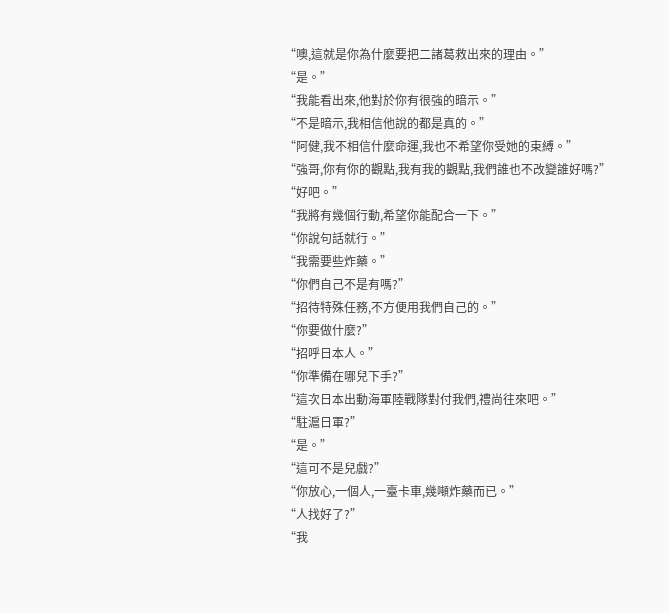“噢,這就是你為什麼要把二諸葛救出來的理由。”
“是。”
“我能看出來,他對於你有很強的暗示。”
“不是暗示,我相信他說的都是真的。”
“阿健,我不相信什麼命運,我也不希望你受她的束縛。”
“強哥,你有你的觀點,我有我的觀點,我們誰也不改變誰好嗎?”
“好吧。”
“我將有幾個行動,希望你能配合一下。”
“你說句話就行。”
“我需要些炸藥。”
“你們自己不是有嗎?”
“招待特殊任務,不方便用我們自己的。”
“你要做什麼?”
“招呼日本人。”
“你準備在哪兒下手?”
“這次日本出動海軍陸戰隊對付我們,禮尚往來吧。”
“駐滬日軍?”
“是。”
“這可不是兒戲?”
“你放心,一個人,一臺卡車,幾噸炸藥而已。”
“人找好了?”
“我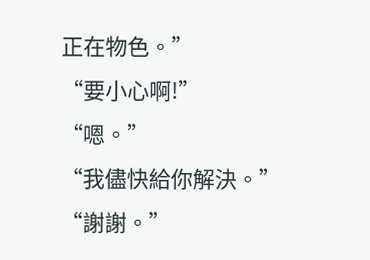正在物色。”
“要小心啊!”
“嗯。”
“我儘快給你解決。”
“謝謝。”